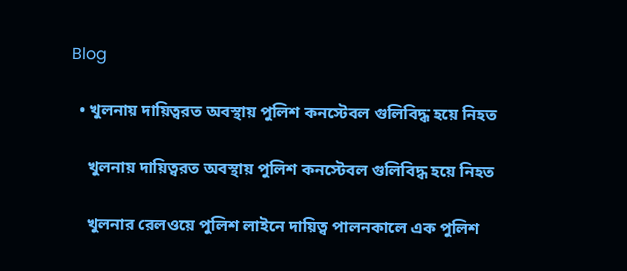Blog

  • খুলনায় দায়িত্বরত অবস্থায় পুলিশ কনস্টেবল গুলিবিদ্ধ হয়ে নিহত

    খুলনায় দায়িত্বরত অবস্থায় পুলিশ কনস্টেবল গুলিবিদ্ধ হয়ে নিহত

    খুলনার রেলওয়ে পুলিশ লাইনে দায়িত্ব পালনকালে এক পুলিশ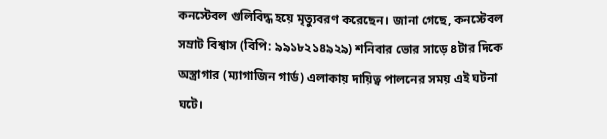কনস্টেবল গুলিবিদ্ধ হয়ে মৃত্যুবরণ করেছেন। জানা গেছে, কনস্টেবল সম্রাট বিশ্বাস (বিপি: ৯৯১৮২১৪৯২৯) শনিবার ভোর সাড়ে ৪টার দিকে অস্ত্রাগার (ম্যাগাজিন গার্ড) এলাকায় দায়িত্ব পালনের সময় এই ঘটনা ঘটে।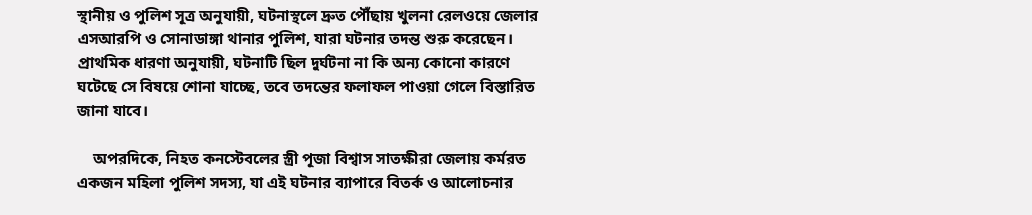স্থানীয় ও পুলিশ সূত্র অনুযায়ী, ঘটনাস্থলে দ্রুত পৌঁছায় খুলনা রেলওয়ে জেলার এসআরপি ও সোনাডাঙ্গা থানার পুলিশ, যারা ঘটনার তদন্ত শুরু করেছেন। প্রাথমিক ধারণা অনুযায়ী, ঘটনাটি ছিল দুর্ঘটনা না কি অন্য কোনো কারণে ঘটেছে সে বিষয়ে শোনা যাচ্ছে, তবে তদন্তের ফলাফল পাওয়া গেলে বিস্তারিত জানা যাবে।

    অপরদিকে, নিহত কনস্টেবলের স্ত্রী পূজা বিশ্বাস সাতক্ষীরা জেলায় কর্মরত একজন মহিলা পুলিশ সদস্য, যা এই ঘটনার ব্যাপারে বিতর্ক ও আলোচনার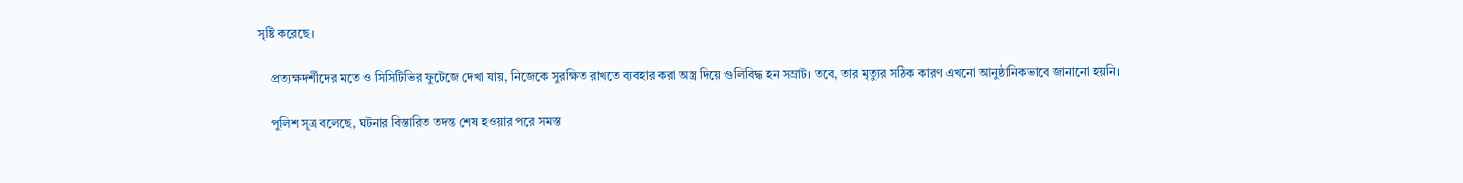সৃষ্টি করেছে।

    প্রত্যক্ষদর্শীদের মতে ও সিসিটিভির ফুটেজে দেখা যায়, নিজেকে সুরক্ষিত রাখতে ব্যবহার করা অস্ত্র দিয়ে গুলিবিদ্ধ হন সম্রাট। তবে, তার মৃত্যুর সঠিক কারণ এখনো আনুষ্ঠানিকভাবে জানানো হয়নি।

    পুলিশ সূত্র বলেছে, ঘটনার বিস্তারিত তদন্ত শেষ হওয়ার পরে সমস্ত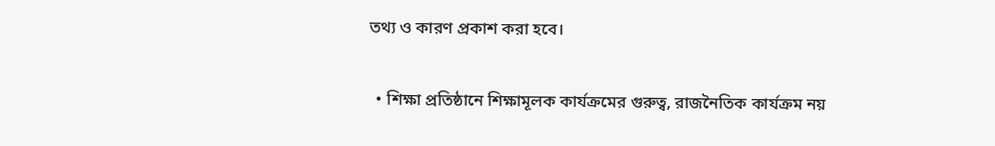তথ্য ও কারণ প্রকাশ করা হবে।

  • শিক্ষা প্রতিষ্ঠানে শিক্ষামূলক কার্যক্রমের গুরুত্ব, রাজনৈতিক কার্যক্রম নয়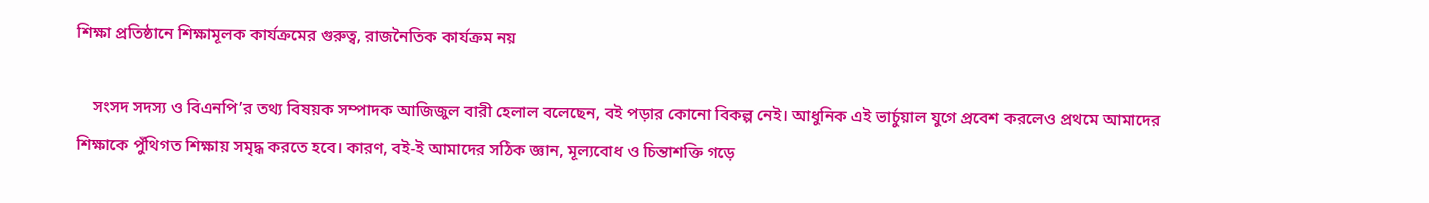শিক্ষা প্রতিষ্ঠানে শিক্ষামূলক কার্যক্রমের গুরুত্ব, রাজনৈতিক কার্যক্রম নয়

    সংসদ সদস্য ও বিএনপি’র তথ্য বিষয়ক সম্পাদক আজিজুল বারী হেলাল বলেছেন, বই পড়ার কোনো বিকল্প নেই। আধুনিক এই ভার্চুয়াল যুগে প্রবেশ করলেও প্রথমে আমাদের শিক্ষাকে পুঁথিগত শিক্ষায় সমৃদ্ধ করতে হবে। কারণ, বই-ই আমাদের সঠিক জ্ঞান, মূল্যবোধ ও চিন্তাশক্তি গড়ে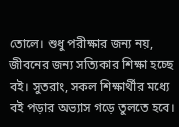তোলে। শুধু পরীক্ষার জন্য নয়, জীবনের জন্য সত্যিকার শিক্ষা হচ্ছে বই। সুতরাং, সকল শিক্ষার্থীর মধ্যে বই পড়ার অভ্যাস গড়ে তুলতে হবে।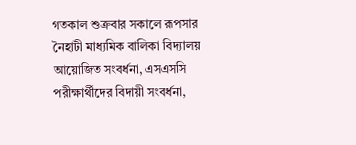গতকাল শুক্রবার সকালে রূপসার নৈহাটী মাধ্যমিক বালিকা বিদ্যালয় আয়োজিত সংবর্ধনা, এসএসসি পরীক্ষার্থীদের বিদায়ী সংবর্ধনা,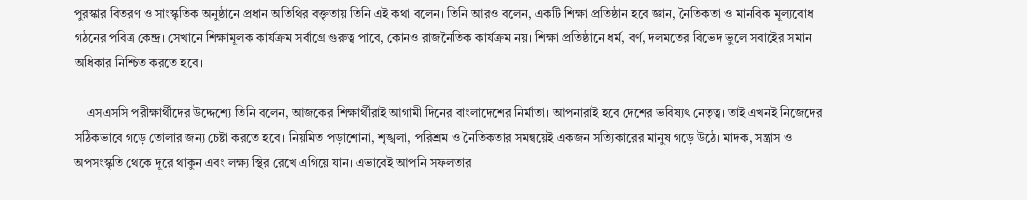পুরস্কার বিতরণ ও সাংস্কৃতিক অনুষ্ঠানে প্রধান অতিথির বক্তৃতায় তিনি এই কথা বলেন। তিনি আরও বলেন, একটি শিক্ষা প্রতিষ্ঠান হবে জ্ঞান, নৈতিকতা ও মানবিক মূল্যবোধ গঠনের পবিত্র কেন্দ্র। সেখানে শিক্ষামূলক কার্যক্রম সর্বাগ্রে গুরুত্ব পাবে, কোনও রাজনৈতিক কার্যক্রম নয়। শিক্ষা প্রতিষ্ঠানে ধর্ম, বর্ণ, দলমতের বিভেদ ভুলে সবাইের সমান অধিকার নিশ্চিত করতে হবে।

    এসএসসি পরীক্ষার্থীদের উদ্দেশ্যে তিনি বলেন, আজকের শিক্ষার্থীরাই আগামী দিনের বাংলাদেশের নির্মাতা। আপনারাই হবে দেশের ভবিষ্যৎ নেতৃত্ব। তাই এখনই নিজেদের সঠিকভাবে গড়ে তোলার জন্য চেষ্টা করতে হবে। নিয়মিত পড়াশোনা, শৃঙ্খলা, পরিশ্রম ও নৈতিকতার সমন্বয়েই একজন সত্যিকারের মানুষ গড়ে উঠে। মাদক, সন্ত্রাস ও অপসংস্কৃতি থেকে দূরে থাকুন এবং লক্ষ্য স্থির রেখে এগিয়ে যান। এভাবেই আপনি সফলতার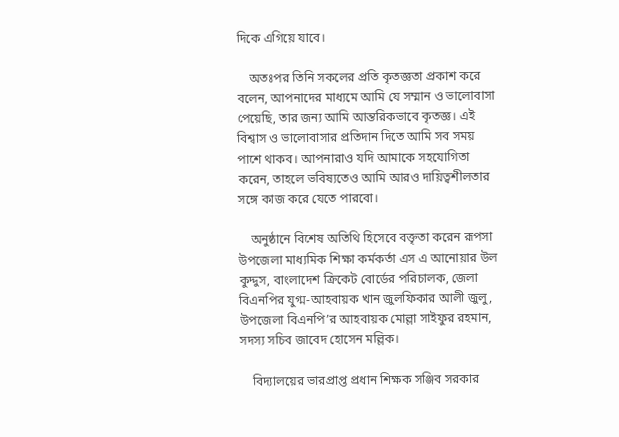দিকে এগিয়ে যাবে।

    অতঃপর তিনি সকলের প্রতি কৃতজ্ঞতা প্রকাশ করে বলেন, আপনাদের মাধ্যমে আমি যে সম্মান ও ভালোবাসা পেয়েছি, তার জন্য আমি আন্তরিকভাবে কৃতজ্ঞ। এই বিশ্বাস ও ভালোবাসার প্রতিদান দিতে আমি সব সময় পাশে থাকব। আপনারাও যদি আমাকে সহযোগিতা করেন, তাহলে ভবিষ্যতেও আমি আরও দায়িত্বশীলতার সঙ্গে কাজ করে যেতে পারবো।

    অনুষ্ঠানে বিশেষ অতিথি হিসেবে বক্তৃতা করেন রূপসা উপজেলা মাধ্যমিক শিক্ষা কর্মকর্তা এস এ আনোয়ার উল কুদ্দুস, বাংলাদেশ ক্রিকেট বোর্ডের পরিচালক, জেলা বিএনপির যুগ্ম-আহবায়ক খান জুলফিকার আলী জুলু, উপজেলা বিএনপি’র আহবায়ক মোল্লা সাইফুর রহমান, সদস্য সচিব জাবেদ হোসেন মল্লিক।

    বিদ্যালয়ের ভারপ্রাপ্ত প্রধান শিক্ষক সঞ্জিব সরকার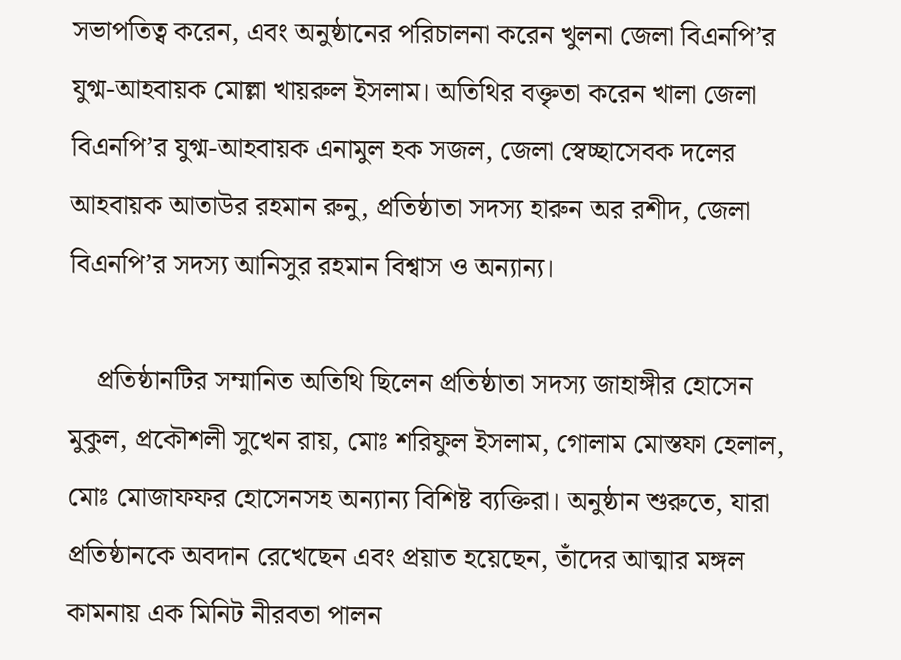সভাপতিত্ব করেন, এবং অনুষ্ঠানের পরিচালনা করেন খুলনা জেলা বিএনপি’র যুগ্ম-আহবায়ক মোল্লা খায়রুল ইসলাম। অতিথির বক্তৃতা করেন খালা জেলা বিএনপি’র যুগ্ম-আহবায়ক এনামুল হক সজল, জেলা স্বেচ্ছাসেবক দলের আহবায়ক আতাউর রহমান রুনু, প্রতিষ্ঠাতা সদস্য হারুন অর রশীদ, জেলা বিএনপি’র সদস্য আনিসুর রহমান বিশ্বাস ও অন্যান্য।

    প্রতিষ্ঠানটির সম্মানিত অতিথি ছিলেন প্রতিষ্ঠাতা সদস্য জাহাঙ্গীর হোসেন মুকুল, প্রকৌশলী সুখেন রায়, মোঃ শরিফুল ইসলাম, গোলাম মোস্তফা হেলাল, মোঃ মোজাফফর হোসেনসহ অন্যান্য বিশিষ্ট ব্যক্তিরা। অনুষ্ঠান শুরুতে, যারা প্রতিষ্ঠানকে অবদান রেখেছেন এবং প্রয়াত হয়েছেন, তাঁদের আত্মার মঙ্গল কামনায় এক মিনিট নীরবতা পালন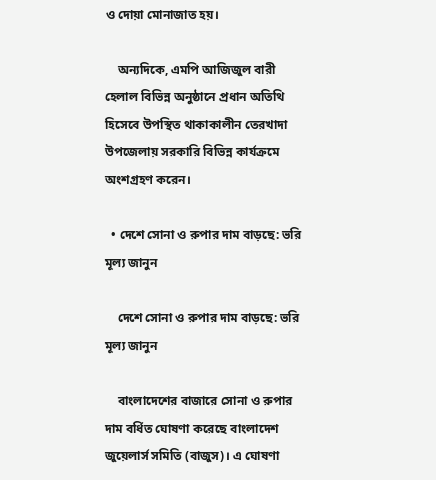ও দোয়া মোনাজাত হয়।

    অন্যদিকে, এমপি আজিজুল বারী হেলাল বিভিন্ন অনুষ্ঠানে প্রধান অতিথি হিসেবে উপস্থিত থাকাকালীন তেরখাদা উপজেলায় সরকারি বিভিন্ন কার্যক্রমে অংশগ্রহণ করেন।

  • দেশে সোনা ও রুপার দাম বাড়ছে: ভরি মূল্য জানুন

    দেশে সোনা ও রুপার দাম বাড়ছে: ভরি মূল্য জানুন

    বাংলাদেশের বাজারে সোনা ও রুপার দাম বর্ধিত ঘোষণা করেছে বাংলাদেশ জুয়েলার্স সমিতি (বাজুস)। এ ঘোষণা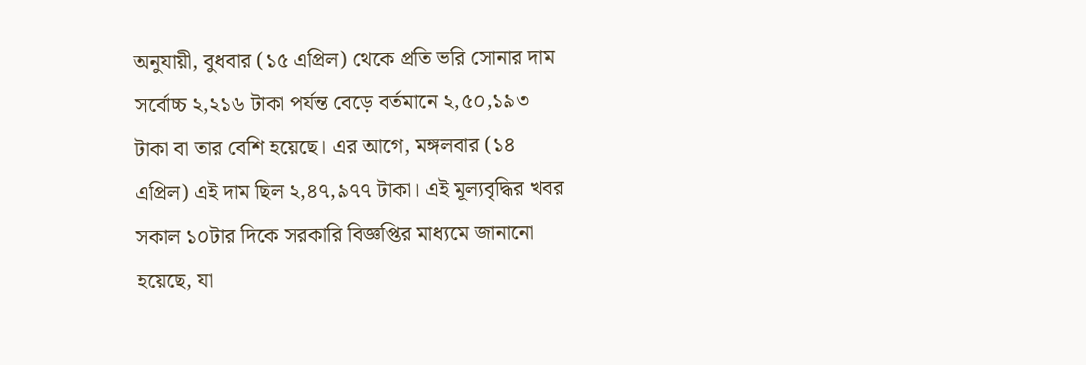অনুযায়ী, বুধবার (১৫ এপ্রিল) থেকে প্রতি ভরি সোনার দাম সর্বোচ্চ ২,২১৬ টাকা পর্যন্ত বেড়ে বর্তমানে ২,৫০,১৯৩ টাকা বা তার বেশি হয়েছে। এর আগে, মঙ্গলবার (১৪ এপ্রিল) এই দাম ছিল ২,৪৭,৯৭৭ টাকা। এই মূল্যবৃদ্ধির খবর সকাল ১০টার দিকে সরকারি বিজ্ঞপ্তির মাধ্যমে জানানো হয়েছে, যা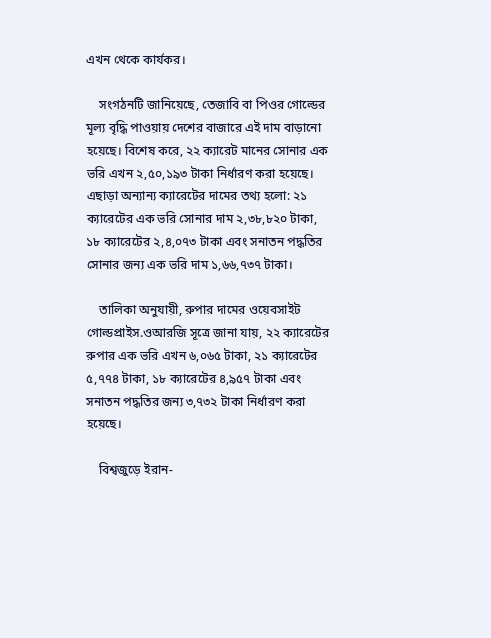এখন থেকে কার্যকর।

    সংগঠনটি জানিয়েছে, তেজাবি বা পিওর গোল্ডের মূল্য বৃদ্ধি পাওয়ায় দেশের বাজারে এই দাম বাড়ানো হয়েছে। বিশেষ করে, ২২ ক্যারেট মানের সোনার এক ভরি এখন ২,৫০,১৯৩ টাকা নির্ধারণ করা হয়েছে। এছাড়া অন্যান্য ক্যারেটের দামের তথ্য হলো: ২১ ক্যারেটের এক ভরি সোনার দাম ২,৩৮,৮২০ টাকা, ১৮ ক্যারেটের ২,৪,০৭৩ টাকা এবং সনাতন পদ্ধতির সোনার জন্য এক ভরি দাম ১,৬৬,৭৩৭ টাকা।

    তালিকা অনুযায়ী, রুপার দামের ওয়েবসাইট গোল্ডপ্রাইস.ওআরজি সূত্রে জানা যায়, ২২ ক্যারেটের রুপার এক ভরি এখন ৬,০৬৫ টাকা, ২১ ক্যারেটের ৫,৭৭৪ টাকা, ১৮ ক্যারেটের ৪,৯৫৭ টাকা এবং সনাতন পদ্ধতির জন্য ৩,৭৩২ টাকা নির্ধারণ করা হয়েছে।

    বিশ্বজুড়ে ইরান-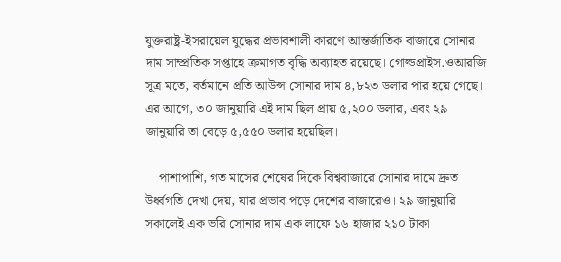যুক্তরাষ্ট্র-ইসরায়েল যুদ্ধের প্রভাবশালী কারণে আন্তর্জাতিক বাজারে সোনার দাম সাম্প্রতিক সপ্তাহে ক্রমাগত বৃদ্ধি অব্যাহত রয়েছে। গোল্ডপ্রাইস.ওআরজি সূত্র মতে, বর্তমানে প্রতি আউন্স সোনার দাম ৪,৮২৩ ডলার পার হয়ে গেছে। এর আগে, ৩০ জানুয়ারি এই দাম ছিল প্রায় ৫,২০০ ডলার, এবং ২৯ জানুয়ারি তা বেড়ে ৫,৫৫০ ডলার হয়েছিল।

    পাশাপাশি, গত মাসের শেষের দিকে বিশ্ববাজারে সোনার দামে দ্রুত উর্ধ্বগতি দেখা দেয়, যার প্রভাব পড়ে দেশের বাজারেও। ২৯ জানুয়ারি সকালেই এক ভরি সোনার দাম এক লাফে ১৬ হাজার ২১০ টাকা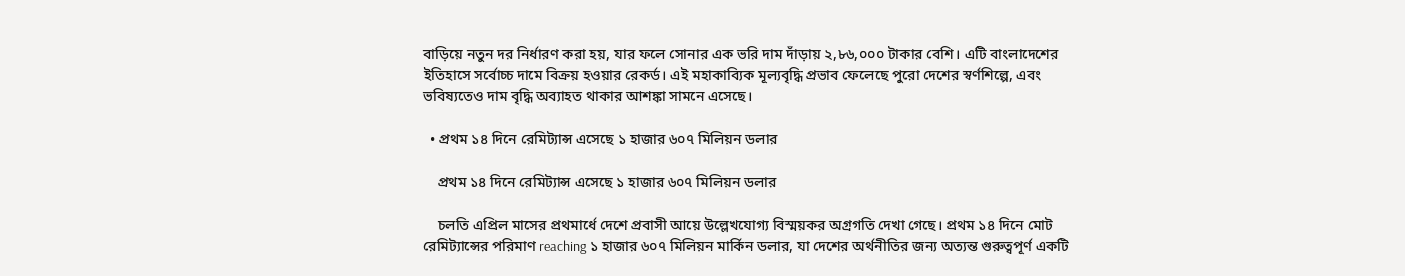বাড়িয়ে নতুন দর নির্ধারণ করা হয়, যার ফলে সোনার এক ভরি দাম দাঁড়ায় ২,৮৬,০০০ টাকার বেশি। এটি বাংলাদেশের ইতিহাসে সর্বোচ্চ দামে বিক্রয় হওয়ার রেকর্ড। এই মহাকাব্যিক মূল্যবৃদ্ধি প্রভাব ফেলেছে পুরো দেশের স্বর্ণশিল্পে, এবং ভবিষ্যতেও দাম বৃদ্ধি অব্যাহত থাকার আশঙ্কা সামনে এসেছে।

  • প্রথম ১৪ দিনে রেমিট্যান্স এসেছে ১ হাজার ৬০৭ মিলিয়ন ডলার

    প্রথম ১৪ দিনে রেমিট্যান্স এসেছে ১ হাজার ৬০৭ মিলিয়ন ডলার

    চলতি এপ্রিল মাসের প্রথমার্ধে দেশে প্রবাসী আয়ে উল্লেখযোগ্য বিস্ময়কর অগ্রগতি দেখা গেছে। প্রথম ১৪ দিনে মোট রেমিট্যান্সের পরিমাণ reaching ১ হাজার ৬০৭ মিলিয়ন মার্কিন ডলার, যা দেশের অর্থনীতির জন্য অত্যন্ত গুরুত্বপূর্ণ একটি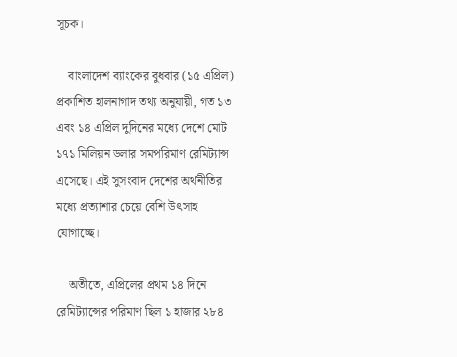সূচক।

    বাংলাদেশ ব্যাংকের বুধবার (১৫ এপ্রিল) প্রকাশিত হালনাগাদ তথ্য অনুযায়ী, গত ১৩ এবং ১৪ এপ্রিল দুদিনের মধ্যে দেশে মোট ১৭১ মিলিয়ন ডলার সমপরিমাণ রেমিট্যান্স এসেছে। এই সুসংবাদ দেশের অর্থনীতির মধ্যে প্রত্যাশার চেয়ে বেশি উৎসাহ যোগাচ্ছে।

    অতীতে, এপ্রিলের প্রথম ১৪ দিনে রেমিট্যান্সের পরিমাণ ছিল ১ হাজার ২৮৪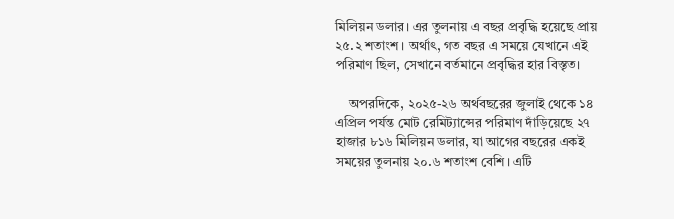মিলিয়ন ডলার। এর তুলনায় এ বছর প্রবৃদ্ধি হয়েছে প্রায় ২৫.২ শতাংশ। অর্থাৎ, গত বছর এ সময়ে যেখানে এই পরিমাণ ছিল, সেখানে বর্তমানে প্রবৃদ্ধির হার বিস্তৃত।

    অপরদিকে, ২০২৫-২৬ অর্থবছরের জুলাই থেকে ১৪ এপ্রিল পর্যন্ত মোট রেমিট্যান্সের পরিমাণ দাঁড়িয়েছে ২৭ হাজার ৮১৬ মিলিয়ন ডলার, যা আগের বছরের একই সময়ের তুলনায় ২০.৬ শতাংশ বেশি। এটি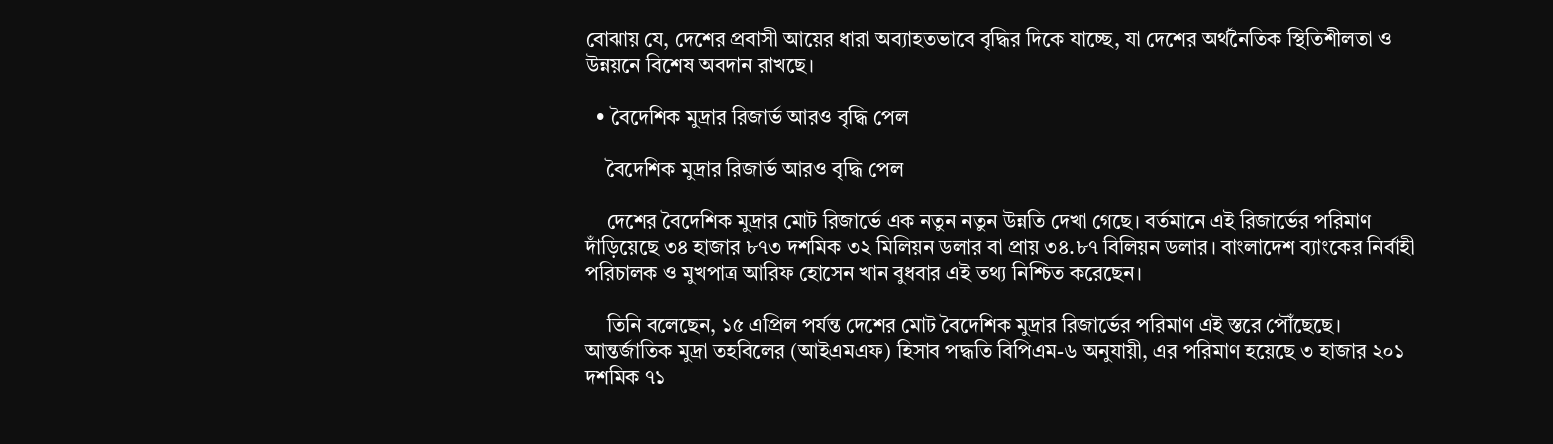বোঝায় যে, দেশের প্রবাসী আয়ের ধারা অব্যাহতভাবে বৃদ্ধির দিকে যাচ্ছে, যা দেশের অর্থনৈতিক স্থিতিশীলতা ও উন্নয়নে বিশেষ অবদান রাখছে।

  • বৈদেশিক মুদ্রার রিজার্ভ আরও বৃদ্ধি পেল

    বৈদেশিক মুদ্রার রিজার্ভ আরও বৃদ্ধি পেল

    দেশের বৈদেশিক মুদ্রার মোট রিজার্ভে এক নতুন নতুন উন্নতি দেখা গেছে। বর্তমানে এই রিজার্ভের পরিমাণ দাঁড়িয়েছে ৩৪ হাজার ৮৭৩ দশমিক ৩২ মিলিয়ন ডলার বা প্রায় ৩৪.৮৭ বিলিয়ন ডলার। বাংলাদেশ ব্যাংকের নির্বাহী পরিচালক ও মুখপাত্র আরিফ হোসেন খান বুধবার এই তথ্য নিশ্চিত করেছেন।

    তিনি বলেছেন, ১৫ এপ্রিল পর্যন্ত দেশের মোট বৈদেশিক মুদ্রার রিজার্ভের পরিমাণ এই স্তরে পৌঁছেছে। আন্তর্জাতিক মুদ্রা তহবিলের (আইএমএফ) হিসাব পদ্ধতি বিপিএম-৬ অনুযায়ী, এর পরিমাণ হয়েছে ৩ হাজার ২০১ দশমিক ৭১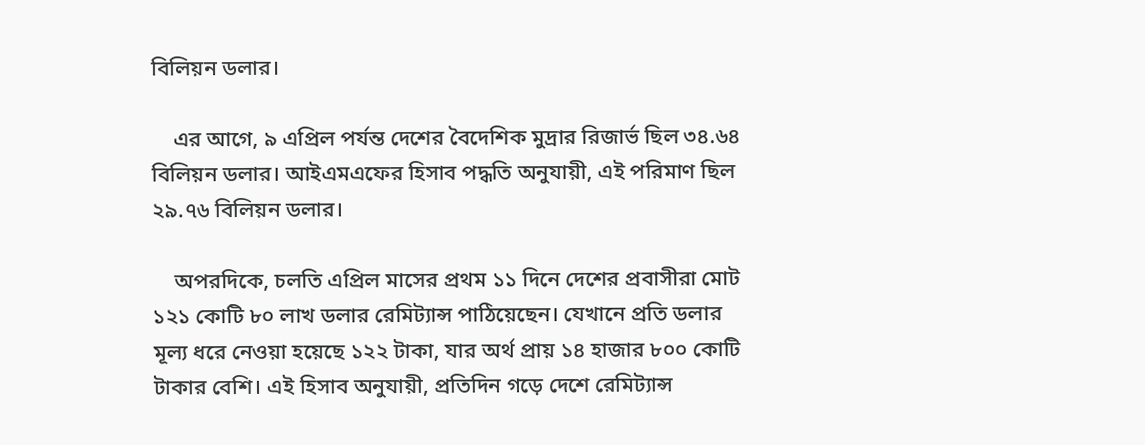বিলিয়ন ডলার।

    এর আগে, ৯ এপ্রিল পর্যন্ত দেশের বৈদেশিক মুদ্রার রিজার্ভ ছিল ৩৪.৬৪ বিলিয়ন ডলার। আইএমএফের হিসাব পদ্ধতি অনুযায়ী, এই পরিমাণ ছিল ২৯.৭৬ বিলিয়ন ডলার।

    অপরদিকে, চলতি এপ্রিল মাসের প্রথম ১১ দিনে দেশের প্রবাসীরা মোট ১২১ কোটি ৮০ লাখ ডলার রেমিট্যান্স পাঠিয়েছেন। যেখানে প্রতি ডলার মূল্য ধরে নেওয়া হয়েছে ১২২ টাকা, যার অর্থ প্রায় ১৪ হাজার ৮০০ কোটি টাকার বেশি। এই হিসাব অনুযায়ী, প্রতিদিন গড়ে দেশে রেমিট্যান্স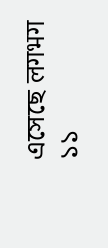এসেছে लगभग ১১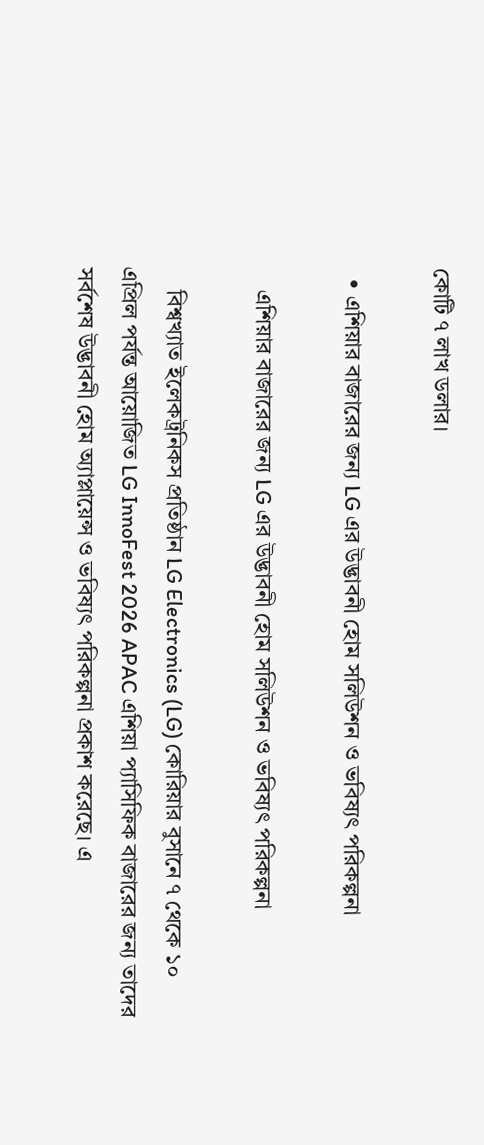কোটি ৭ লাখ ডলার।

  • এশিয়ার বাজারের জন্য LG এর উদ্ভাবনী হোম সলিউশন ও ভবিষ্যৎ পরিকল্পনা

    এশিয়ার বাজারের জন্য LG এর উদ্ভাবনী হোম সলিউশন ও ভবিষ্যৎ পরিকল্পনা

    বিশ্বখ্যাত ইলেকট্রনিকস প্রতিষ্ঠান LG Electronics (LG) কোরিয়ার বুসানে ৭ থেকে ১০ এপ্রিল পর্যন্ত আয়োজিত LG InnoFest 2026 APAC এশিয়া প্যাসিফিক বাজারের জন্য তাদের সর্বশেষ উদ্ভাবনী হোম অ্যাপ্লায়েন্স ও ভবিষ্যৎ পরিকল্পনা প্রকাশ করেছে। এ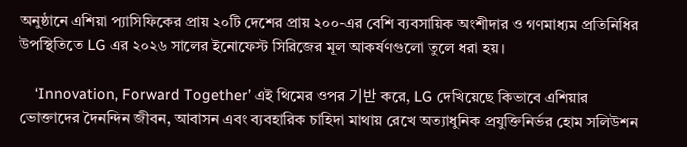অনুষ্ঠানে এশিয়া প্যাসিফিকের প্রায় ২০টি দেশের প্রায় ২০০-এর বেশি ব্যবসায়িক অংশীদার ও গণমাধ্যম প্রতিনিধির উপস্থিতিতে LG এর ২০২৬ সালের ইনোফেস্ট সিরিজের মূল আকর্ষণগুলো তুলে ধরা হয়।

    ‘Innovation, Forward Together’ এই থিমের ওপর 기반 করে, LG দেখিয়েছে কিভাবে এশিয়ার ভোক্তাদের দৈনন্দিন জীবন, আবাসন এবং ব্যবহারিক চাহিদা মাথায় রেখে অত্যাধুনিক প্রযুক্তিনির্ভর হোম সলিউশন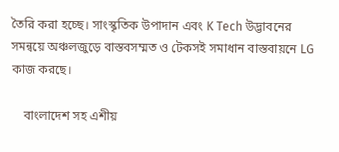তৈরি করা হচ্ছে। সাংস্কৃতিক উপাদান এবং K Tech উদ্ভাবনের সমন্বয়ে অঞ্চলজুড়ে বাস্তবসম্মত ও টেকসই সমাধান বাস্তবায়নে LG কাজ করছে।

    বাংলাদেশ সহ এশীয়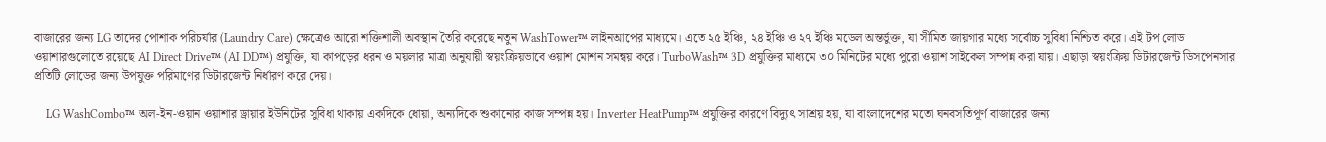বাজারের জন্য LG তাদের পোশাক পরিচর্যার (Laundry Care) ক্ষেত্রেও আরো শক্তিশালী অবস্থান তৈরি করেছে নতুন WashTower™ লাইনআপের মাধ্যমে। এতে ২৫ ইঞ্চি, ২৪ ইঞ্চি ও ২৭ ইঞ্চি মডেল অন্তর্ভুক্ত, যা সীমিত জায়গার মধ্যে সর্বোচ্চ সুবিধা নিশ্চিত করে। এই টপ লোড ওয়াশারগুলোতে রয়েছে AI Direct Drive™ (AI DD™) প্রযুক্তি, যা কাপড়ের ধরন ও ময়লার মাত্রা অনুযায়ী স্বয়ংক্রিয়ভাবে ওয়াশ মোশন সমন্বয় করে। TurboWash™ 3D প্রযুক্তির মাধ্যমে ৩০ মিনিটের মধ্যে পুরো ওয়াশ সাইকেল সম্পন্ন করা যায়। এছাড়া স্বয়ংক্রিয় ডিটারজেন্ট ডিসপেনসার প্রতিটি লোডের জন্য উপযুক্ত পরিমাণের ডিটারজেন্ট নির্ধারণ করে দেয়।

    LG WashCombo™ অল-ইন-ওয়ান ওয়াশার ড্রায়ার ইউনিটের সুবিধা থাকায় একদিকে ধোয়া, অন্যদিকে শুকানোর কাজ সম্পন্ন হয়। Inverter HeatPump™ প্রযুক্তির কারণে বিদ্যুৎ সাশ্রয় হয়, যা বাংলাদেশের মতো ঘনবসতিপূর্ণ বাজারের জন্য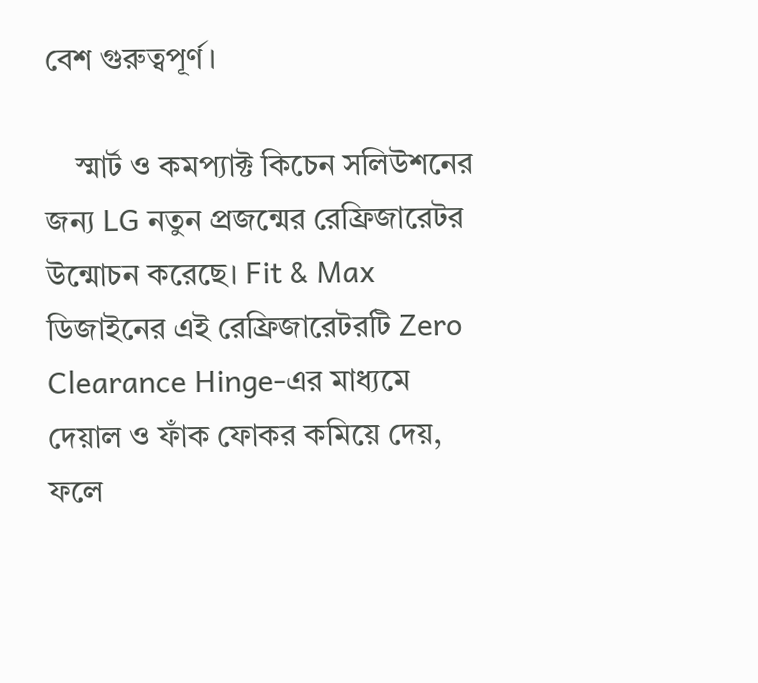বেশ গুরুত্বপূর্ণ।

    স্মার্ট ও কমপ্যাক্ট কিচেন সলিউশনের জন্য LG নতুন প্রজন্মের রেফ্রিজারেটর উন্মোচন করেছে। Fit & Max ডিজাইনের এই রেফ্রিজারেটরটি Zero Clearance Hinge-এর মাধ্যমে দেয়াল ও ফাঁক ফোকর কমিয়ে দেয়, ফলে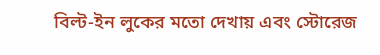বিল্ট-ইন লুকের মতো দেখায় এবং স্টোরেজ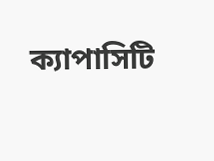ক্যাপাসিটি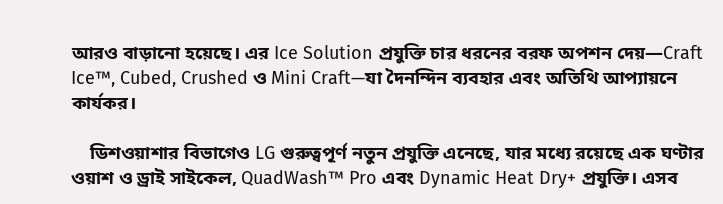আরও বাড়ানো হয়েছে। এর Ice Solution প্রযুক্তি চার ধরনের বরফ অপশন দেয়—Craft Ice™, Cubed, Crushed ও Mini Craft—যা দৈনন্দিন ব্যবহার এবং অতিথি আপ্যায়নে কার্যকর।

    ডিশওয়াশার বিভাগেও LG গুরুত্বপূর্ণ নতুন প্রযুক্তি এনেছে, যার মধ্যে রয়েছে এক ঘণ্টার ওয়াশ ও ড্রাই সাইকেল, QuadWash™ Pro এবং Dynamic Heat Dry+ প্রযুক্তি। এসব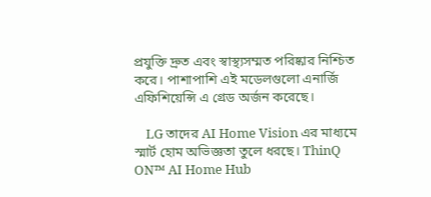প্রযুক্তি দ্রুত এবং স্বাস্থ্যসম্মত পরিষ্কার নিশ্চিত করে। পাশাপাশি এই মডেলগুলো এনার্জি এফিশিয়েন্সি এ গ্রেড অর্জন করেছে।

    LG তাদের AI Home Vision এর মাধ্যমে স্মার্ট হোম অভিজ্ঞতা তুলে ধরছে। ThinQ ON™ AI Home Hub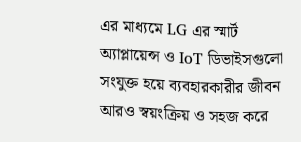এর মাধ্যমে LG এর স্মার্ট অ্যাপ্লায়েন্স ও IoT ডিভাইসগুলো সংযুক্ত হয়ে ব্যবহারকারীর জীবন আরও স্বয়ংক্রিয় ও সহজ করে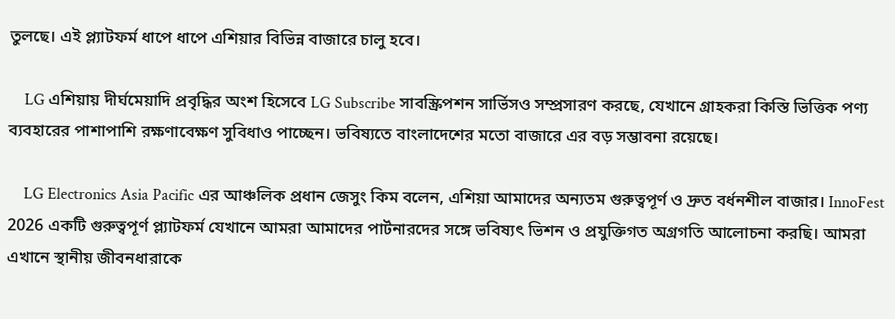তুলছে। এই প্ল্যাটফর্ম ধাপে ধাপে এশিয়ার বিভিন্ন বাজারে চালু হবে।

    LG এশিয়ায় দীর্ঘমেয়াদি প্রবৃদ্ধির অংশ হিসেবে LG Subscribe সাবস্ক্রিপশন সার্ভিসও সম্প্রসারণ করছে, যেখানে গ্রাহকরা কিস্তি ভিত্তিক পণ্য ব্যবহারের পাশাপাশি রক্ষণাবেক্ষণ সুবিধাও পাচ্ছেন। ভবিষ্যতে বাংলাদেশের মতো বাজারে এর বড় সম্ভাবনা রয়েছে।

    LG Electronics Asia Pacific এর আঞ্চলিক প্রধান জেসুং কিম বলেন, এশিয়া আমাদের অন্যতম গুরুত্বপূর্ণ ও দ্রুত বর্ধনশীল বাজার। InnoFest 2026 একটি গুরুত্বপূর্ণ প্ল্যাটফর্ম যেখানে আমরা আমাদের পার্টনারদের সঙ্গে ভবিষ্যৎ ভিশন ও প্রযুক্তিগত অগ্রগতি আলোচনা করছি। আমরা এখানে স্থানীয় জীবনধারাকে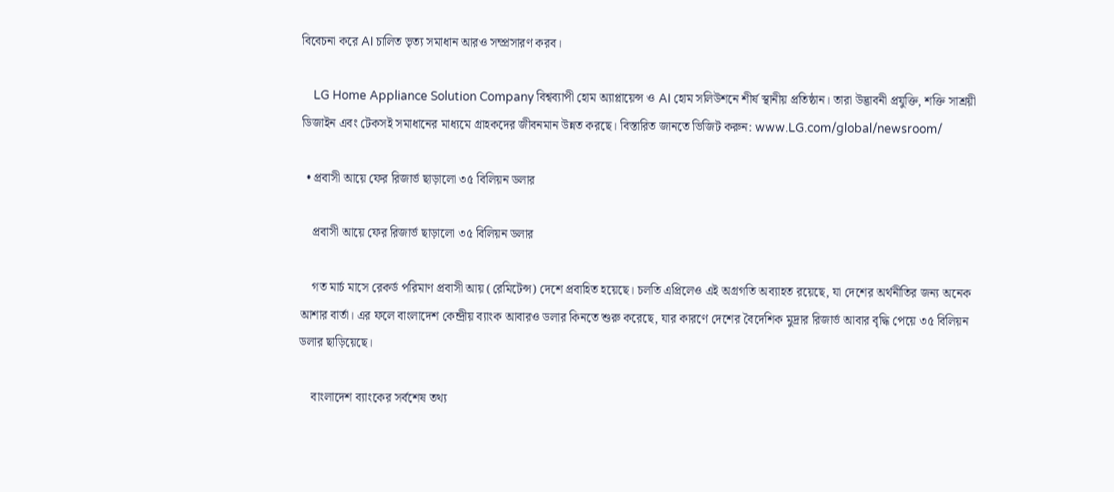বিবেচনা করে AI চালিত ভৃত্য সমাধান আরও সম্প্রসারণ করব।

    LG Home Appliance Solution Company বিশ্বব্যাপী হোম অ্যাপ্লায়েন্স ও AI হোম সলিউশনে শীর্ষ স্থানীয় প্রতিষ্ঠান। তারা উদ্ভাবনী প্রযুক্তি, শক্তি সাশ্রয়ী ডিজাইন এবং টেকসই সমাধানের মাধ্যমে গ্রাহকদের জীবনমান উন্নত করছে। বিস্তারিত জানতে ভিজিট করুন: www.LG.com/global/newsroom/

  • প্রবাসী আয়ে ফের রিজার্ভ ছাড়ালো ৩৫ বিলিয়ন ডলার

    প্রবাসী আয়ে ফের রিজার্ভ ছাড়ালো ৩৫ বিলিয়ন ডলার

    গত মার্চ মাসে রেকর্ড পরিমাণ প্রবাসী আয় (রেমিটেন্স) দেশে প্রবাহিত হয়েছে। চলতি এপ্রিলেও এই অগ্রগতি অব্যাহত রয়েছে, যা দেশের অর্থনীতির জন্য অনেক আশার বার্তা। এর ফলে বাংলাদেশ কেন্দ্রীয় ব্যাংক আবারও ডলার কিনতে শুরু করেছে, যার কারণে দেশের বৈদেশিক মুদ্রার রিজার্ভ আবার বৃদ্ধি পেয়ে ৩৫ বিলিয়ন ডলার ছাড়িয়েছে।

    বাংলাদেশ ব্যাংকের সর্বশেষ তথ্য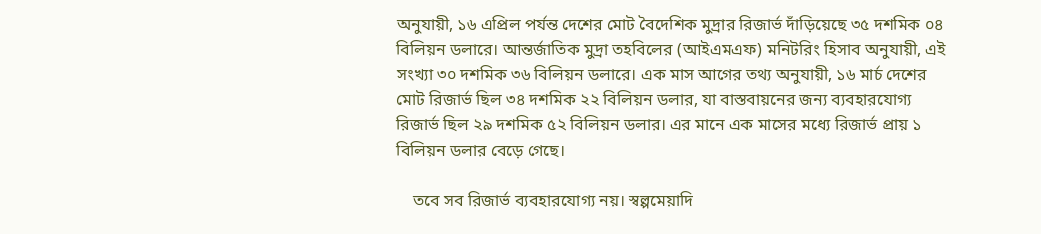অনুযায়ী, ১৬ এপ্রিল পর্যন্ত দেশের মোট বৈদেশিক মুদ্রার রিজার্ভ দাঁড়িয়েছে ৩৫ দশমিক ০৪ বিলিয়ন ডলারে। আন্তর্জাতিক মুদ্রা তহবিলের (আইএমএফ) মনিটরিং হিসাব অনুযায়ী, এই সংখ্যা ৩০ দশমিক ৩৬ বিলিয়ন ডলারে। এক মাস আগের তথ্য অনুযায়ী, ১৬ মার্চ দেশের মোট রিজার্ভ ছিল ৩৪ দশমিক ২২ বিলিয়ন ডলার, যা বাস্তবায়নের জন্য ব্যবহারযোগ্য রিজার্ভ ছিল ২৯ দশমিক ৫২ বিলিয়ন ডলার। এর মানে এক মাসের মধ্যে রিজার্ভ প্রায় ১ বিলিয়ন ডলার বেড়ে গেছে।

    তবে সব রিজার্ভ ব্যবহারযোগ্য নয়। স্বল্পমেয়াদি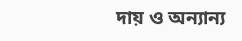দায় ও অন্যান্য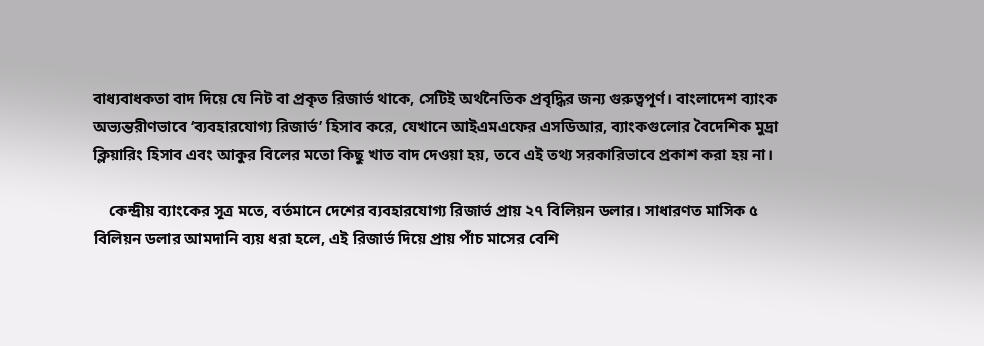বাধ্যবাধকতা বাদ দিয়ে যে নিট বা প্রকৃত রিজার্ভ থাকে, সেটিই অর্থনৈতিক প্রবৃদ্ধির জন্য গুরুত্বপূর্ণ। বাংলাদেশ ব্যাংক অভ্যন্তরীণভাবে ‘ব্যবহারযোগ্য রিজার্ভ’ হিসাব করে, যেখানে আইএমএফের এসডিআর, ব্যাংকগুলোর বৈদেশিক মুদ্রা ক্লিয়ারিং হিসাব এবং আকুর বিলের মতো কিছু খাত বাদ দেওয়া হয়, তবে এই তথ্য সরকারিভাবে প্রকাশ করা হয় না।

    কেন্দ্রীয় ব্যাংকের সূত্র মতে, বর্তমানে দেশের ব্যবহারযোগ্য রিজার্ভ প্রায় ২৭ বিলিয়ন ডলার। সাধারণত মাসিক ৫ বিলিয়ন ডলার আমদানি ব্যয় ধরা হলে, এই রিজার্ভ দিয়ে প্রায় পাঁচ মাসের বেশি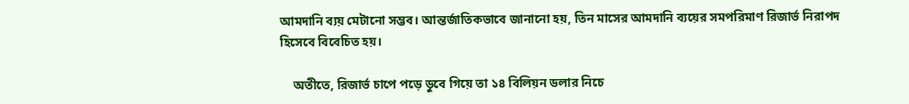আমদানি ব্যয় মেটানো সম্ভব। আন্তর্জাতিকভাবে জানানো হয়, তিন মাসের আমদানি ব্যয়ের সমপরিমাণ রিজার্ভ নিরাপদ হিসেবে বিবেচিত হয়।

    অতীতে, রিজার্ভ চাপে পড়ে ডুবে গিয়ে তা ১৪ বিলিয়ন ডলার নিচে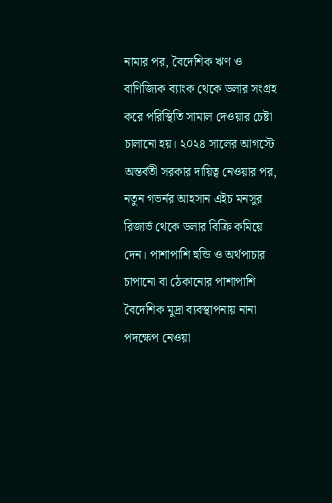নামার পর, বৈদেশিক ঋণ ও বাণিজ্যিক ব্যাংক থেকে ডলার সংগ্রহ করে পরিস্থিতি সামাল দেওয়ার চেষ্টা চালানো হয়। ২০২৪ সালের আগস্টে অন্তর্বতী সরকার দায়িত্ব নেওয়ার পর, নতুন গভর্নর আহসান এইচ মনসুর রিজার্ভ থেকে ডলার বিক্রি কমিয়ে দেন। পাশাপাশি হুন্ডি ও অর্থপাচার চাপানো বা ঠেকানোর পাশাপাশি বৈদেশিক মুদ্রা ব্যবস্থাপনায় নানা পদক্ষেপ নেওয়া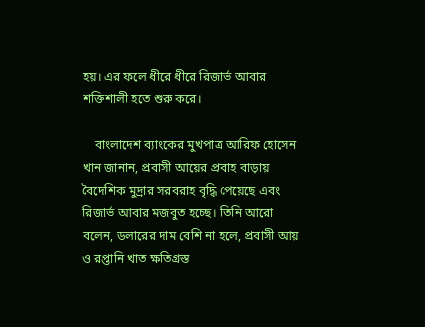হয়। এর ফলে ধীরে ধীরে রিজার্ভ আবার শক্তিশালী হতে শুরু করে।

    বাংলাদেশ ব্যাংকের মুখপাত্র আরিফ হোসেন খান জানান, প্রবাসী আয়ের প্রবাহ বাড়ায় বৈদেশিক মুদ্রার সরবরাহ বৃদ্ধি পেয়েছে এবং রিজার্ভ আবার মজবুত হচ্ছে। তিনি আরো বলেন, ডলারের দাম বেশি না হলে, প্রবাসী আয় ও রপ্তানি খাত ক্ষতিগ্রস্ত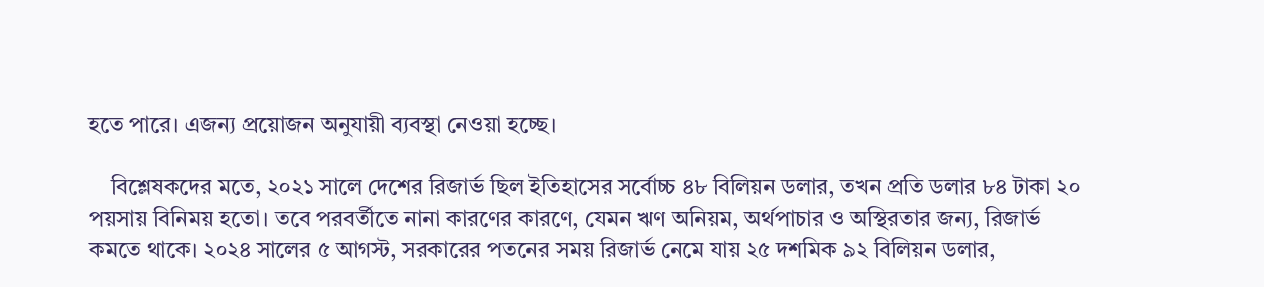হতে পারে। এজন্য প্রয়োজন অনুযায়ী ব্যবস্থা নেওয়া হচ্ছে।

    বিশ্লেষকদের মতে, ২০২১ সালে দেশের রিজার্ভ ছিল ইতিহাসের সর্বোচ্চ ৪৮ বিলিয়ন ডলার, তখন প্রতি ডলার ৮৪ টাকা ২০ পয়সায় বিনিময় হতো। তবে পরবর্তীতে নানা কারণের কারণে, যেমন ঋণ অনিয়ম, অর্থপাচার ও অস্থিরতার জন্য, রিজার্ভ কমতে থাকে। ২০২৪ সালের ৫ আগস্ট, সরকারের পতনের সময় রিজার্ভ নেমে যায় ২৫ দশমিক ৯২ বিলিয়ন ডলার,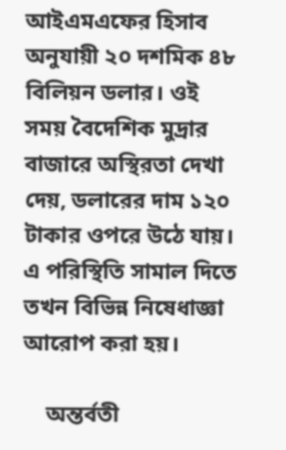আইএমএফের হিসাব অনুযায়ী ২০ দশমিক ৪৮ বিলিয়ন ডলার। ওই সময় বৈদেশিক মুদ্রার বাজারে অস্থিরতা দেখা দেয়, ডলারের দাম ১২০ টাকার ওপরে উঠে যায়। এ পরিস্থিতি সামাল দিতে তখন বিভিন্ন নিষেধাজ্ঞা আরোপ করা হয়।

    অন্তর্বতী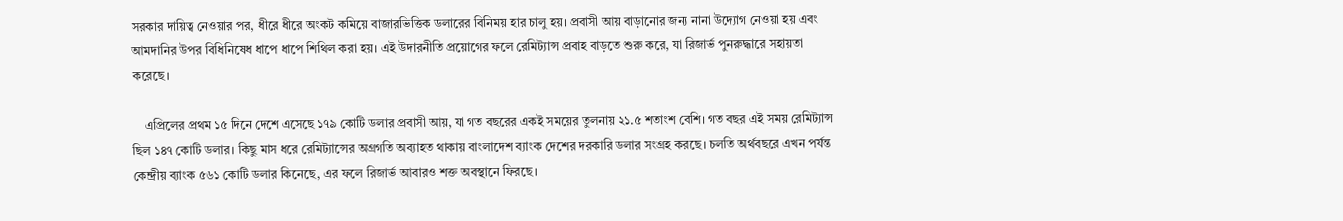সরকার দায়িত্ব নেওয়ার পর, ধীরে ধীরে অংকট কমিয়ে বাজারভিত্তিক ডলারের বিনিময় হার চালু হয়। প্রবাসী আয় বাড়ানোর জন্য নানা উদ্যোগ নেওয়া হয় এবং আমদানির উপর বিধিনিষেধ ধাপে ধাপে শিথিল করা হয়। এই উদারনীতি প্রয়োগের ফলে রেমিট্যান্স প্রবাহ বাড়তে শুরু করে, যা রিজার্ভ পুনরুদ্ধারে সহায়তা করেছে।

    এপ্রিলের প্রথম ১৫ দিনে দেশে এসেছে ১৭৯ কোটি ডলার প্রবাসী আয়, যা গত বছরের একই সময়ের তুলনায় ২১.৫ শতাংশ বেশি। গত বছর এই সময় রেমিট্যান্স ছিল ১৪৭ কোটি ডলার। কিছু মাস ধরে রেমিট্যান্সের অগ্রগতি অব্যাহত থাকায় বাংলাদেশ ব্যাংক দেশের দরকারি ডলার সংগ্রহ করছে। চলতি অর্থবছরে এখন পর্যন্ত কেন্দ্রীয় ব্যাংক ৫৬১ কোটি ডলার কিনেছে, এর ফলে রিজার্ভ আবারও শক্ত অবস্থানে ফিরছে।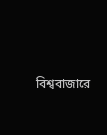বিশ্ববাজারে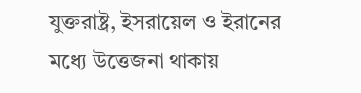যুক্তরাষ্ট্র, ইসরায়েল ও ইরানের মধ্যে উত্তেজনা থাকায়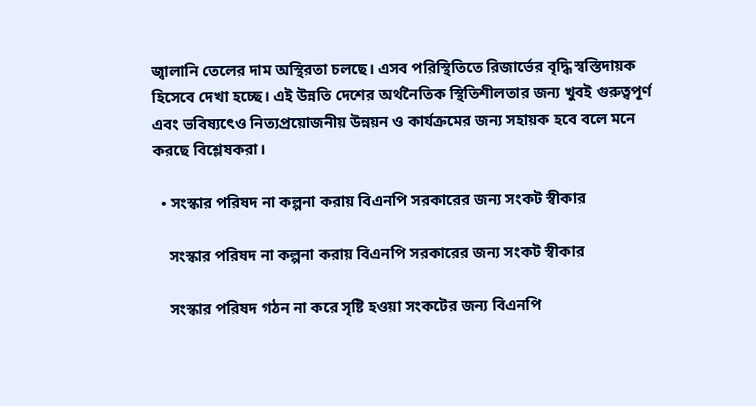জ্বালানি তেলের দাম অস্থিরতা চলছে। এসব পরিস্থিতিতে রিজার্ভের বৃদ্ধি স্বস্তিদায়ক হিসেবে দেখা হচ্ছে। এই উন্নতি দেশের অর্থনৈতিক স্থিতিশীলতার জন্য খুবই গুরুত্বপূর্ণ এবং ভবিষ্যৎেও নিত্যপ্রয়োজনীয় উন্নয়ন ও কার্যক্রমের জন্য সহায়ক হবে বলে মনে করছে বিশ্লেষকরা।

  • সংস্কার পরিষদ না কল্পনা করায় বিএনপি সরকারের জন্য সংকট স্বীকার

    সংস্কার পরিষদ না কল্পনা করায় বিএনপি সরকারের জন্য সংকট স্বীকার

    সংস্কার পরিষদ গঠন না করে সৃষ্টি হওয়া সংকটের জন্য বিএনপি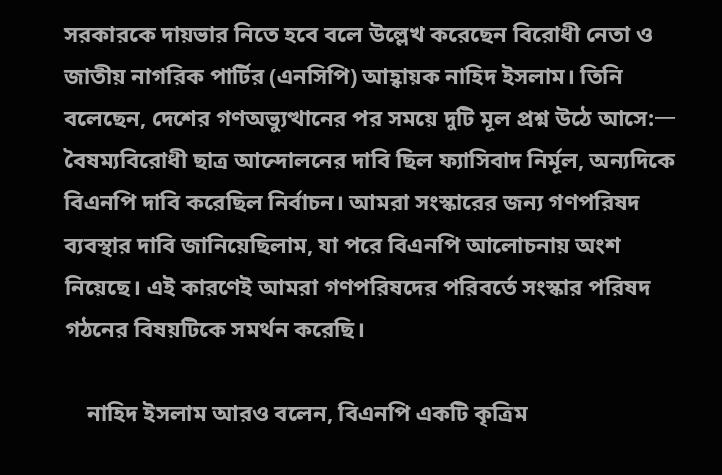সরকারকে দায়ভার নিতে হবে বলে উল্লেখ করেছেন বিরোধী নেতা ও জাতীয় নাগরিক পার্টির (এনসিপি) আহ্বায়ক নাহিদ ইসলাম। তিনি বলেছেন, দেশের গণঅভ্যুত্থানের পর সময়ে দুটি মূল প্রশ্ন উঠে আসে:一বৈষম্যবিরোধী ছাত্র আন্দোলনের দাবি ছিল ফ্যাসিবাদ নির্মূল, অন্যদিকে বিএনপি দাবি করেছিল নির্বাচন। আমরা সংস্কারের জন্য গণপরিষদ ব্যবস্থার দাবি জানিয়েছিলাম, যা পরে বিএনপি আলোচনায় অংশ নিয়েছে। এই কারণেই আমরা গণপরিষদের পরিবর্তে সংস্কার পরিষদ গঠনের বিষয়টিকে সমর্থন করেছি।

    নাহিদ ইসলাম আরও বলেন, বিএনপি একটি কৃত্রিম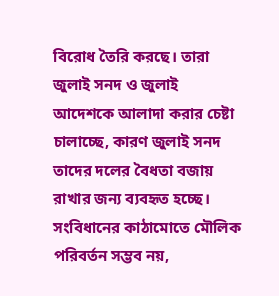বিরোধ তৈরি করছে। তারা জুলাই সনদ ও জুলাই আদেশকে আলাদা করার চেষ্টা চালাচ্ছে, কারণ জুলাই সনদ তাদের দলের বৈধতা বজায় রাখার জন্য ব্যবহৃত হচ্ছে। সংবিধানের কাঠামোতে মৌলিক পরিবর্তন সম্ভব নয়,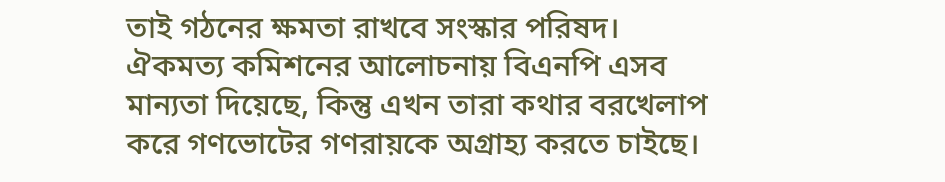তাই গঠনের ক্ষমতা রাখবে সংস্কার পরিষদ। ঐকমত্য কমিশনের আলোচনায় বিএনপি এসব মান্যতা দিয়েছে, কিন্তু এখন তারা কথার বরখেলাপ করে গণভোটের গণরায়কে অগ্রাহ্য করতে চাইছে।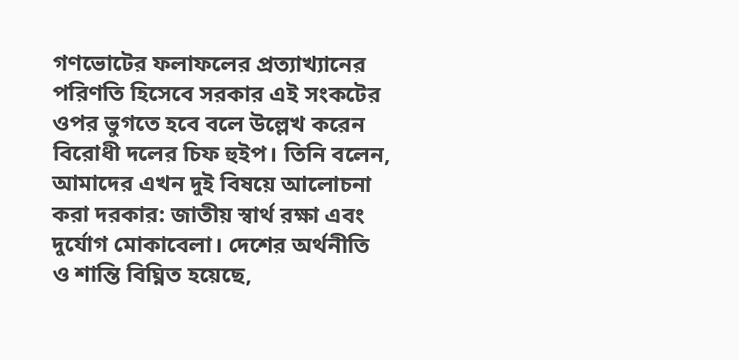গণভোটের ফলাফলের প্রত্যাখ্যানের পরিণতি হিসেবে সরকার এই সংকটের ওপর ভুগতে হবে বলে উল্লেখ করেন বিরোধী দলের চিফ হুইপ। তিনি বলেন, আমাদের এখন দুই বিষয়ে আলোচনা করা দরকার: জাতীয় স্বার্থ রক্ষা এবং দুর্যোগ মোকাবেলা। দেশের অর্থনীতি ও শান্তি বিঘ্নিত হয়েছে,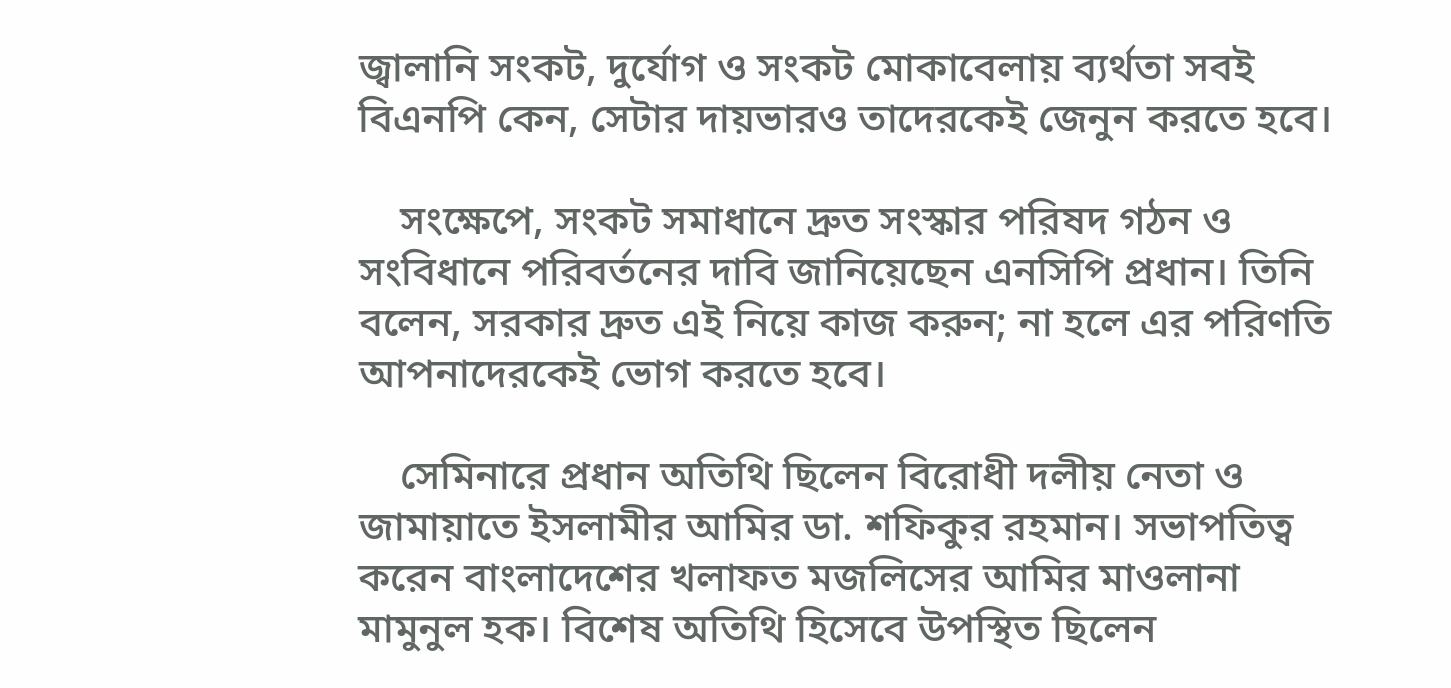জ্বালানি সংকট, দুর্যোগ ও সংকট মোকাবেলায় ব্যর্থতা সবই বিএনপি কেন, সেটার দায়ভারও তাদেরকেই জেনুন করতে হবে।

    সংক্ষেপে, সংকট সমাধানে দ্রুত সংস্কার পরিষদ গঠন ও সংবিধানে পরিবর্তনের দাবি জানিয়েছেন এনসিপি প্রধান। তিনি বলেন, সরকার দ্রুত এই নিয়ে কাজ করুন; না হলে এর পরিণতি আপনাদেরকেই ভোগ করতে হবে।

    সেমিনারে প্রধান অতিথি ছিলেন বিরোধী দলীয় নেতা ও জামায়াতে ইসলামীর আমির ডা. শফিকুর রহমান। সভাপতিত্ব করেন বাংলাদেশের খলাফত মজলিসের আমির মাওলানা মামুনুল হক। বিশেষ অতিথি হিসেবে উপস্থিত ছিলেন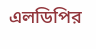এলডিপির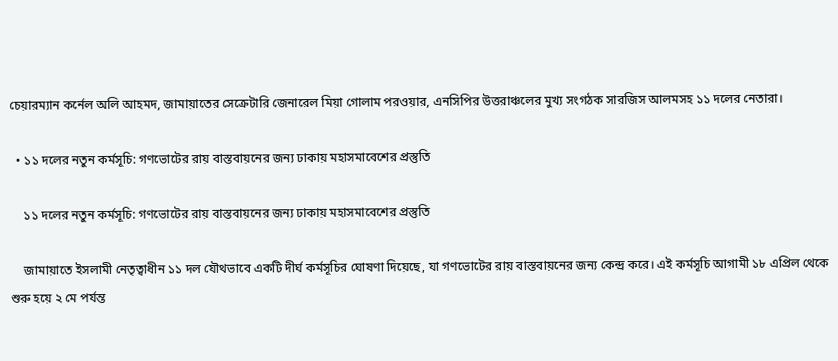চেয়ারম্যান কর্নেল অলি আহমদ, জামায়াতের সেক্রেটারি জেনারেল মিয়া গোলাম পরওয়ার, এনসিপির উত্তরাঞ্চলের মুখ্য সংগঠক সারজিস আলমসহ ১১ দলের নেতারা।

  • ১১ দলের নতুন কর্মসূচি: গণভোটের রায় বাস্তবায়নের জন্য ঢাকায় মহাসমাবেশের প্রস্তুতি

    ১১ দলের নতুন কর্মসূচি: গণভোটের রায় বাস্তবায়নের জন্য ঢাকায় মহাসমাবেশের প্রস্তুতি

    জামায়াতে ইসলামী নেতৃত্বাধীন ১১ দল যৌথভাবে একটি দীর্ঘ কর্মসূচির ঘোষণা দিয়েছে, যা গণভোটের রায় বাস্তবায়নের জন্য কেন্দ্র করে। এই কর্মসূচি আগামী ১৮ এপ্রিল থেকে শুরু হয়ে ২ মে পর্যন্ত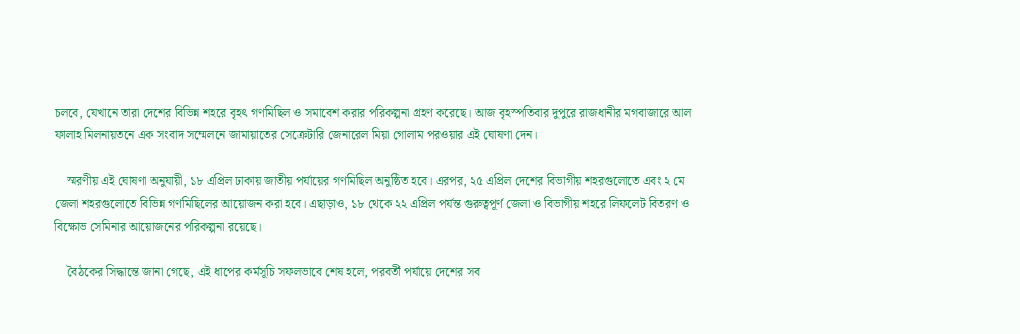চলবে, যেখানে তারা দেশের বিভিন্ন শহরে বৃহৎ গণমিছিল ও সমাবেশ করার পরিকল্পনা গ্রহণ করেছে। আজ বৃহস্পতিবার দুপুরে রাজধানীর মগবাজারে আল ফালাহ মিলনায়তনে এক সংবাদ সম্মেলনে জামায়াতের সেক্রেটারি জেনারেল মিয়া গোলাম পরওয়ার এই ঘোষণা দেন।

    স্মরণীয় এই ঘোষণা অনুযায়ী, ১৮ এপ্রিল ঢাকায় জাতীয় পর্যায়ের গণমিছিল অনুষ্ঠিত হবে। এরপর, ২৫ এপ্রিল দেশের বিভাগীয় শহরগুলোতে এবং ২ মে জেলা শহরগুলোতে বিভিন্ন গণমিছিলের আয়োজন করা হবে। এছাড়াও, ১৮ থেকে ২২ এপ্রিল পর্যন্ত গুরুত্বপূর্ণ জেলা ও বিভাগীয় শহরে লিফলেট বিতরণ ও বিক্ষোভ সেমিনার আয়োজনের পরিকল্পনা রয়েছে।

    বৈঠকের সিদ্ধান্তে জানা গেছে, এই ধাপের কর্মসূচি সফলভাবে শেষ হলে, পরবর্তী পর্যায়ে দেশের সব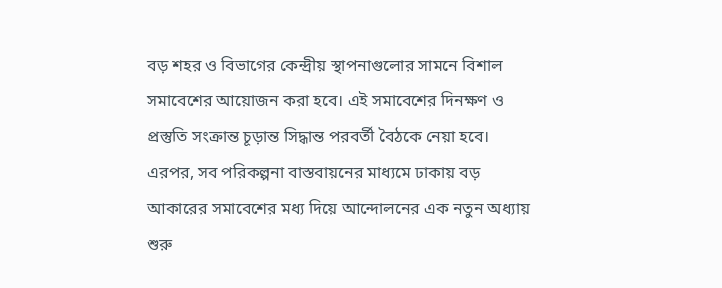বড় শহর ও বিভাগের কেন্দ্রীয় স্থাপনাগুলোর সামনে বিশাল সমাবেশের আয়োজন করা হবে। এই সমাবেশের দিনক্ষণ ও প্রস্তুতি সংক্রান্ত চূড়ান্ত সিদ্ধান্ত পরবর্তী বৈঠকে নেয়া হবে। এরপর, সব পরিকল্পনা বাস্তবায়নের মাধ্যমে ঢাকায় বড় আকারের সমাবেশের মধ্য দিয়ে আন্দোলনের এক নতুন অধ্যায় শুরু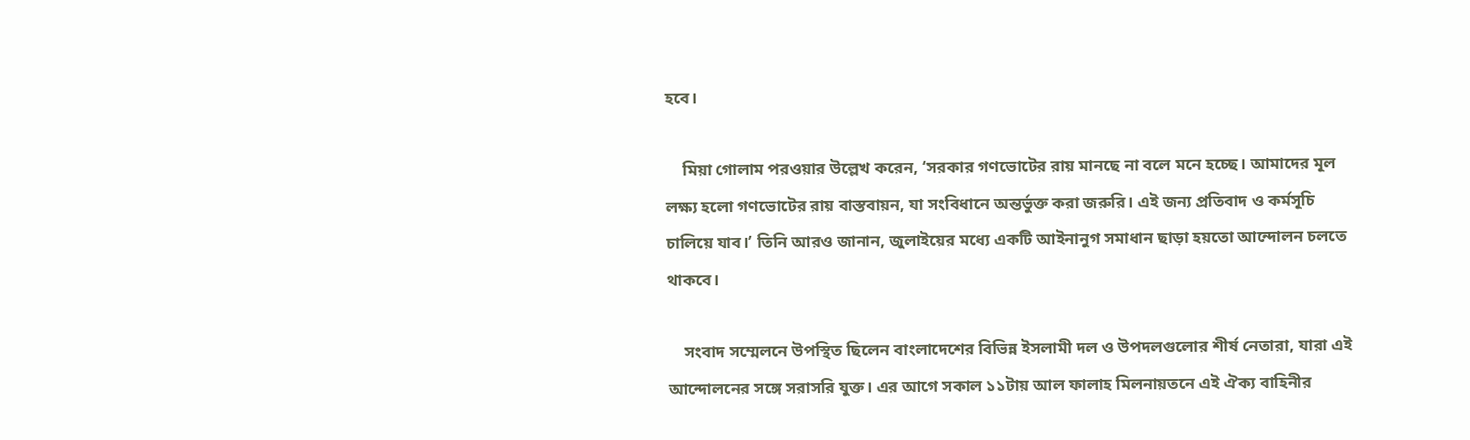হবে।

    মিয়া গোলাম পরওয়ার উল্লেখ করেন, ‘সরকার গণভোটের রায় মানছে না বলে মনে হচ্ছে। আমাদের মূল লক্ষ্য হলো গণভোটের রায় বাস্তবায়ন, যা সংবিধানে অন্তর্ভুক্ত করা জরুরি। এই জন্য প্রতিবাদ ও কর্মসূচি চালিয়ে যাব।’ তিনি আরও জানান, জুলাইয়ের মধ্যে একটি আইনানুগ সমাধান ছাড়া হয়তো আন্দোলন চলতে থাকবে।

    সংবাদ সম্মেলনে উপস্থিত ছিলেন বাংলাদেশের বিভিন্ন ইসলামী দল ও উপদলগুলোর শীর্ষ নেতারা, যারা এই আন্দোলনের সঙ্গে সরাসরি যুক্ত। এর আগে সকাল ১১টায় আল ফালাহ মিলনায়তনে এই ঐক্য বাহিনীর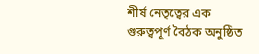শীর্ষ নেতৃত্বের এক গুরুত্বপূর্ণ বৈঠক অনুষ্ঠিত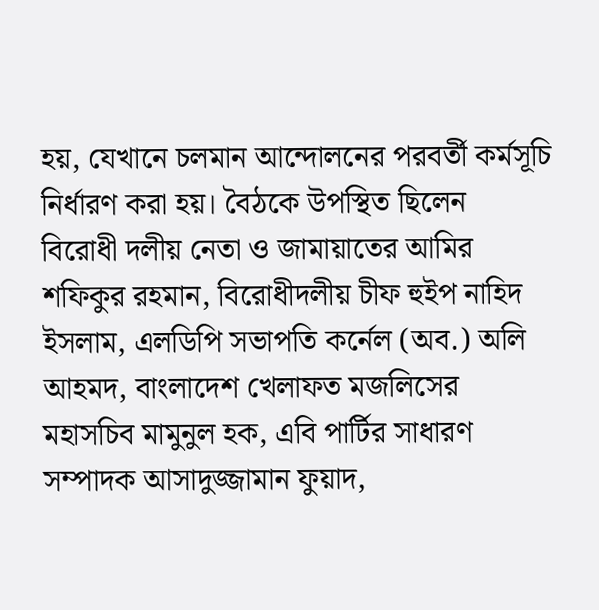হয়, যেখানে চলমান আন্দোলনের পরবর্তী কর্মসূচি নির্ধারণ করা হয়। বৈঠকে উপস্থিত ছিলেন বিরোধী দলীয় নেতা ও জামায়াতের আমির শফিকুর রহমান, বিরোধীদলীয় চীফ হুইপ নাহিদ ইসলাম, এলডিপি সভাপতি কর্নেল (অব.) অলি আহমদ, বাংলাদেশ খেলাফত মজলিসের মহাসচিব মামুনুল হক, এবি পার্টির সাধারণ সম্পাদক আসাদুজ্জামান ফুয়াদ,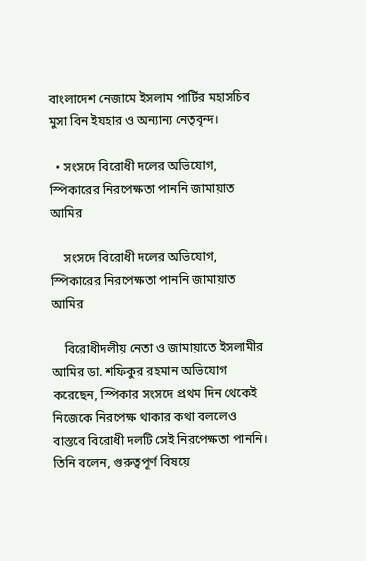বাংলাদেশ নেজামে ইসলাম পার্টির মহাসচিব মুসা বিন ইযহার ও অন্যান্য নেতৃবৃন্দ।

  • সংসদে বিরোধী দলের অভিযোগ, স্পিকারের নিরপেক্ষতা পাননি জামায়াত আমির

    সংসদে বিরোধী দলের অভিযোগ, স্পিকারের নিরপেক্ষতা পাননি জামায়াত আমির

    বিরোধীদলীয় নেতা ও জামায়াতে ইসলামীর আমির ডা. শফিকুর রহমান অভিযোগ করেছেন, স্পিকার সংসদে প্রথম দিন থেকেই নিজেকে নিরপেক্ষ থাকার কথা বললেও বাস্তবে বিরোধী দলটি সেই নিরপেক্ষতা পাননি। তিনি বলেন, গুরুত্বপূর্ণ বিষয়ে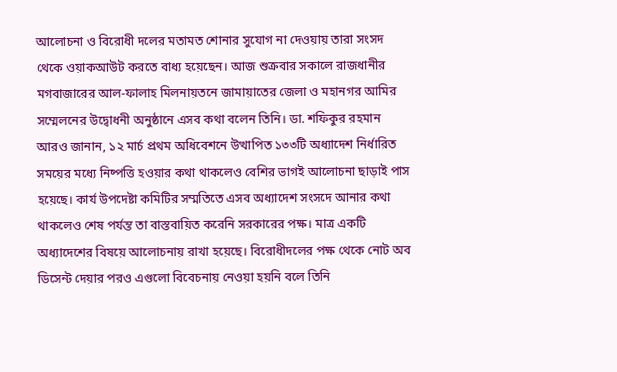আলোচনা ও বিরোধী দলের মতামত শোনার সুযোগ না দেওয়ায় তারা সংসদ থেকে ওয়াকআউট করতে বাধ্য হয়েছেন। আজ শুক্রবার সকালে রাজধানীর মগবাজারের আল-ফালাহ মিলনায়তনে জামায়াতের জেলা ও মহানগর আমির সম্মেলনের উদ্বোধনী অনুষ্ঠানে এসব কথা বলেন তিনি। ডা. শফিকুর রহমান আরও জানান, ১২ মার্চ প্রথম অধিবেশনে উত্থাপিত ১৩৩টি অধ্যাদেশ নির্ধারিত সময়ের মধ্যে নিষ্পত্তি হওয়ার কথা থাকলেও বেশির ভাগই আলোচনা ছাড়াই পাস হয়েছে। কার্য উপদেষ্টা কমিটির সম্মতিতে এসব অধ্যাদেশ সংসদে আনার কথা থাকলেও শেষ পর্যন্ত তা বাস্তবায়িত করেনি সরকারের পক্ষ। মাত্র একটি অধ্যাদেশের বিষয়ে আলোচনায় রাখা হয়েছে। বিরোধীদলের পক্ষ থেকে নোট অব ডিসেন্ট দেয়ার পরও এগুলো বিবেচনায় নেওয়া হয়নি বলে তিনি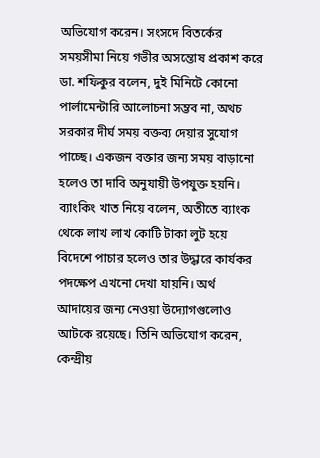অভিযোগ করেন। সংসদে বিতর্কের সময়সীমা নিয়ে গভীর অসন্তোষ প্রকাশ করে ডা. শফিকুর বলেন, দুই মিনিটে কোনো পার্লামেন্টারি আলোচনা সম্ভব না, অথচ সরকার দীর্ঘ সময় বক্তব্য দেয়ার সুযোগ পাচ্ছে। একজন বক্তার জন্য সময় বাড়ানো হলেও তা দাবি অনুযায়ী উপযুক্ত হয়নি। ব্যাংকিং খাত নিয়ে বলেন, অতীতে ব্যাংক থেকে লাখ লাখ কোটি টাকা লুট হয়ে বিদেশে পাচার হলেও তার উদ্ধারে কার্যকর পদক্ষেপ এখনো দেখা যায়নি। অর্থ আদায়ের জন্য নেওয়া উদ্যোগগুলোও আটকে রয়েছে। তিনি অভিযোগ করেন, কেন্দ্রীয়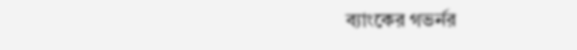ব্যাংকের গভর্নর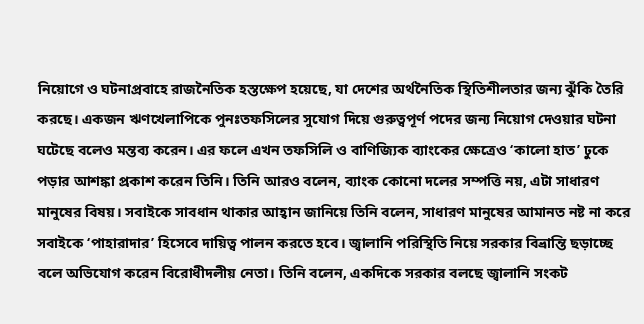নিয়োগে ও ঘটনাপ্রবাহে রাজনৈতিক হস্তক্ষেপ হয়েছে, যা দেশের অর্থনৈতিক স্থিতিশীলতার জন্য ঝুঁকি তৈরি করছে। একজন ঋণখেলাপিকে পুনঃতফসিলের সুযোগ দিয়ে গুরুত্বপূর্ণ পদের জন্য নিয়োগ দেওয়ার ঘটনা ঘটেছে বলেও মন্তব্য করেন। এর ফলে এখন তফসিলি ও বাণিজ্যিক ব্যাংকের ক্ষেত্রেও ‘কালো হাত’ ঢুকে পড়ার আশঙ্কা প্রকাশ করেন তিনি। তিনি আরও বলেন, ব্যাংক কোনো দলের সম্পত্তি নয়, এটা সাধারণ মানুষের বিষয়। সবাইকে সাবধান থাকার আহ্বান জানিয়ে তিনি বলেন, সাধারণ মানুষের আমানত নষ্ট না করে সবাইকে ‘পাহারাদার’ হিসেবে দায়িত্ব পালন করতে হবে। জ্বালানি পরিস্থিতি নিয়ে সরকার বিভ্রান্তি ছড়াচ্ছে বলে অভিযোগ করেন বিরোধীদলীয় নেতা। তিনি বলেন, একদিকে সরকার বলছে জ্বালানি সংকট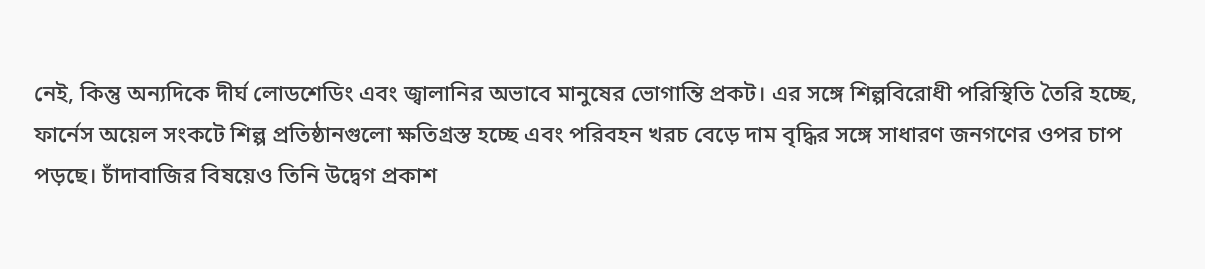নেই, কিন্তু অন্যদিকে দীর্ঘ লোডশেডিং এবং জ্বালানির অভাবে মানুষের ভোগান্তি প্রকট। এর সঙ্গে শিল্পবিরোধী পরিস্থিতি তৈরি হচ্ছে, ফার্নেস অয়েল সংকটে শিল্প প্রতিষ্ঠানগুলো ক্ষতিগ্রস্ত হচ্ছে এবং পরিবহন খরচ বেড়ে দাম বৃদ্ধির সঙ্গে সাধারণ জনগণের ওপর চাপ পড়ছে। চাঁদাবাজির বিষয়েও তিনি উদ্বেগ প্রকাশ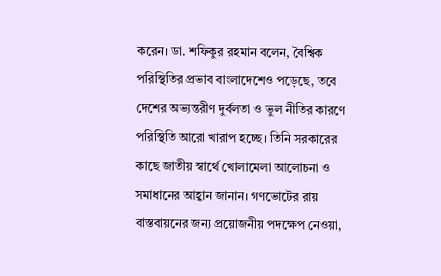করেন। ডা. শফিকুর রহমান বলেন, বৈশ্বিক পরিস্থিতির প্রভাব বাংলাদেশেও পড়েছে, তবে দেশের অভ্যন্তরীণ দুর্বলতা ও ভুল নীতির কারণে পরিস্থিতি আরো খারাপ হচ্ছে। তিনি সরকারের কাছে জাতীয় স্বার্থে খোলামেলা আলোচনা ও সমাধানের আহ্বান জানান। গণভোটের রায় বাস্তবায়নের জন্য প্রয়োজনীয় পদক্ষেপ নেওয়া,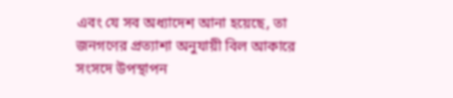এবং যে সব অধ্যাদেশ আনা হয়েছে, তা জনগণের প্রত্যাশা অনুযায়ী বিল আকারে সংসদে উপস্থাপন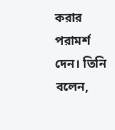করার পরামর্শ দেন। তিনি বলেন,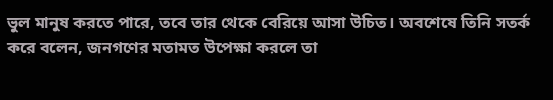ভুল মানুষ করতে পারে, তবে তার থেকে বেরিয়ে আসা উচিত। অবশেষে তিনি সতর্ক করে বলেন, জনগণের মতামত উপেক্ষা করলে তা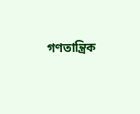গণতান্ত্রিক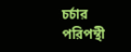চর্চার পরিপন্থী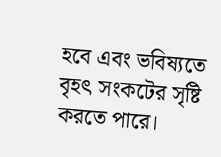হবে এবং ভবিষ্যতে বৃহৎ সংকটের সৃষ্টি করতে পারে।